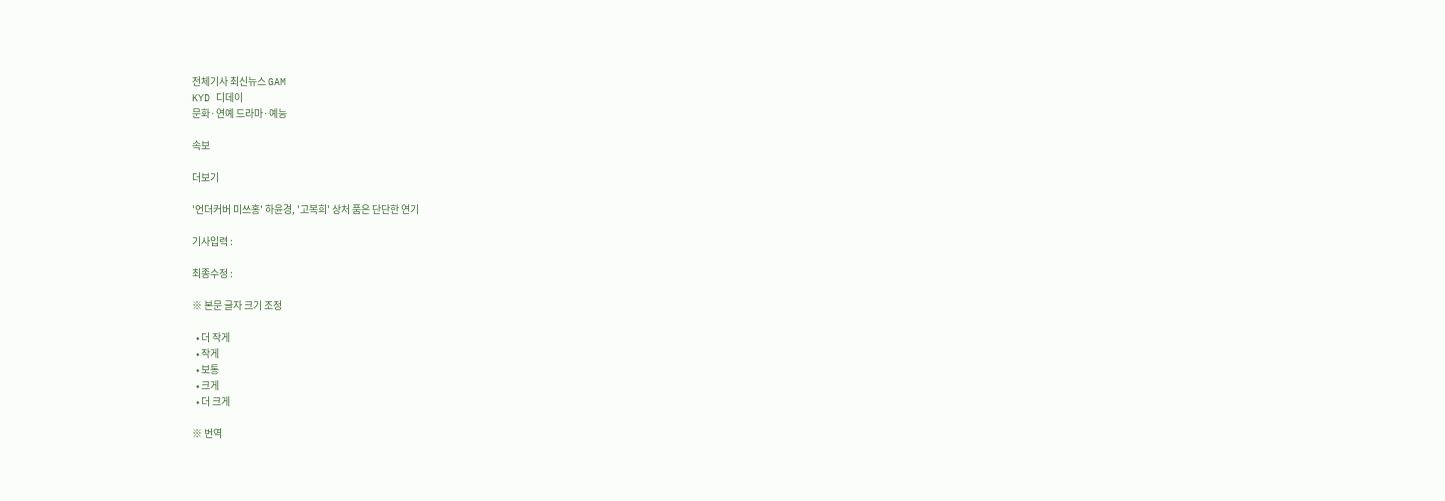전체기사 최신뉴스 GAM
KYD 디데이
문화·연예 드라마·예능

속보

더보기

'언더커버 미쓰홍' 하윤경, '고복희' 상처 품은 단단한 연기

기사입력 :

최종수정 :

※ 본문 글자 크기 조정

  • 더 작게
  • 작게
  • 보통
  • 크게
  • 더 크게

※ 번역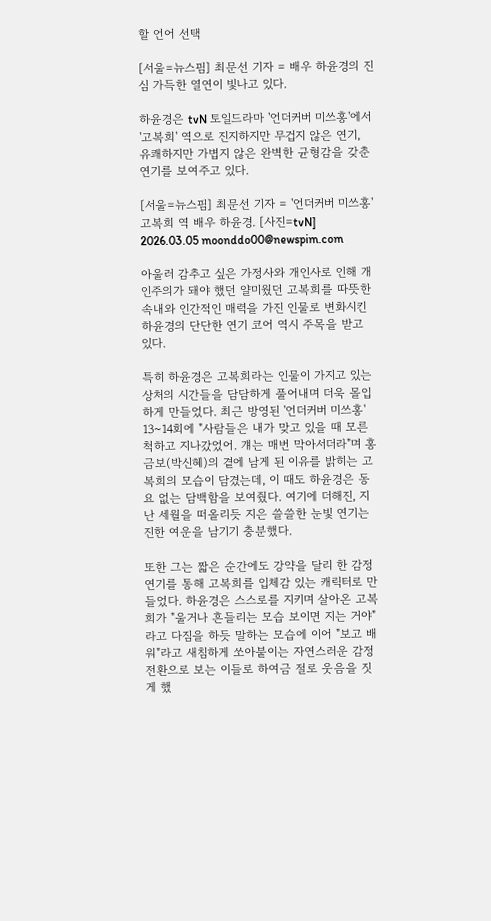할 언어 선택

[서울=뉴스핌] 최문선 기자 = 배우 하윤경의 진심 가득한 열연이 빛나고 있다.

하윤경은 tvN 토일드라마 '언더커버 미쓰홍'에서 '고복희' 역으로 진지하지만 무겁지 않은 연기, 유쾌하지만 가볍지 않은 완벽한 균형감을 갖춘 연기를 보여주고 있다.

[서울=뉴스핌] 최문선 기자 = '언더커버 미쓰홍' 고복희 역 배우 하윤경. [사진=tvN] 2026.03.05 moonddo00@newspim.com

아울러 감추고 싶은 가정사와 개인사로 인해 개인주의가 돼야 했던 얄미웠던 고복희를 따뜻한 속내와 인간적인 매력을 가진 인물로 변화시킨 하윤경의 단단한 연기 코어 역시 주목을 받고 있다.

특히 하윤경은 고복희라는 인물이 가지고 있는 상처의 시간들을 담담하게 풀어내며 더욱 몰입하게 만들었다. 최근 방영된 '언더커버 미쓰홍' 13~14회에 "사람들은 내가 맞고 있을 때 모른 척하고 지나갔었어. 걔는 매번 막아서더라"며 홍금보(박신혜)의 곁에 남게 된 이유를 밝히는 고복희의 모습이 담겼는데, 이 때도 하윤경은 동요 없는 담백함을 보여줬다. 여기에 더해진, 지난 세월을 떠올리듯 지은 쓸쓸한 눈빛 연기는 진한 여운을 남기기 충분했다.

또한 그는 짧은 순간에도 강약을 달리 한 감정 연기를 통해 고복희를 입체감 있는 캐릭터로 만들었다. 하윤경은 스스로를 지키며 살아온 고복희가 "울거나 흔들리는 모습 보이면 지는 거야"라고 다짐을 하듯 말하는 모습에 이어 "보고 배워"라고 새침하게 쏘아붙이는 자연스러운 감정 전환으로 보는 이들로 하여금 절로 웃음을 짓게 했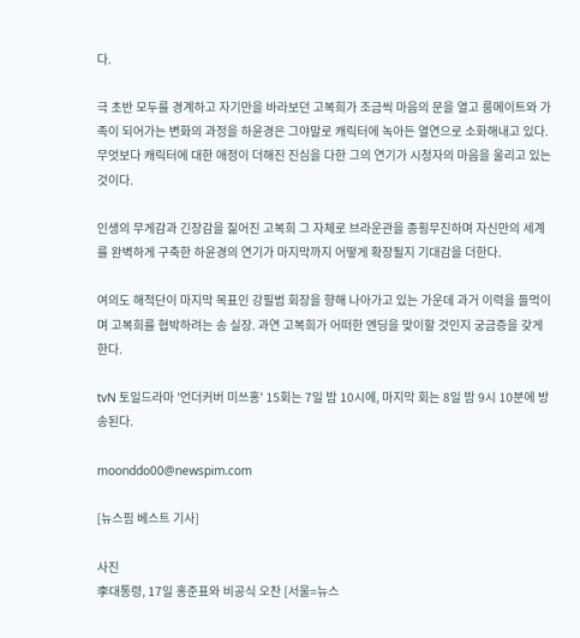다.

극 초반 모두를 경계하고 자기만을 바라보던 고복희가 조금씩 마음의 문을 열고 룸메이트와 가족이 되어가는 변화의 과정을 하윤경은 그야말로 캐릭터에 녹아든 열연으로 소화해내고 있다. 무엇보다 캐릭터에 대한 애정이 더해진 진심을 다한 그의 연기가 시청자의 마음을 울리고 있는 것이다.

인생의 무게감과 긴장감을 짊어진 고복희 그 자체로 브라운관을 종횡무진하며 자신만의 세계를 완벽하게 구축한 하윤경의 연기가 마지막까지 어떻게 확장될지 기대감을 더한다.

여의도 해적단이 마지막 목표인 강필범 회장을 향해 나아가고 있는 가운데 과거 이력을 들먹이며 고복희를 협박하려는 송 실장. 과연 고복희가 어떠한 엔딩을 맞이할 것인지 궁금증을 갖게 한다.

tvN 토일드라마 '언더커버 미쓰홍' 15회는 7일 밤 10시에, 마지막 회는 8일 밤 9시 10분에 방송된다.

moonddo00@newspim.com

[뉴스핌 베스트 기사]

사진
李대통령, 17일 홍준표와 비공식 오찬 [서울=뉴스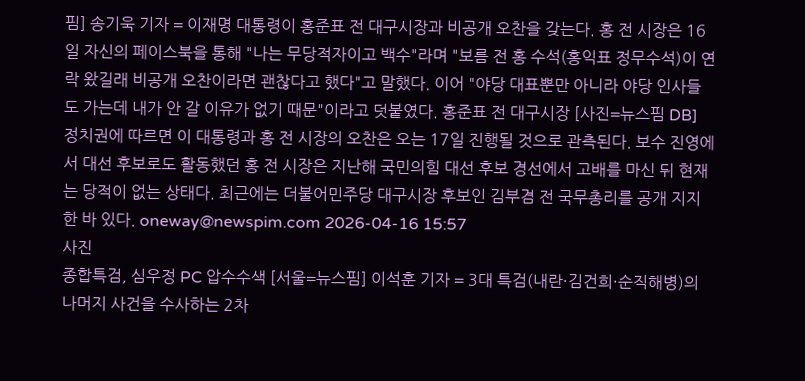핌] 송기욱 기자 = 이재명 대통령이 홍준표 전 대구시장과 비공개 오찬을 갖는다. 홍 전 시장은 16일 자신의 페이스북을 통해 "나는 무당적자이고 백수"라며 "보름 전 홍 수석(홍익표 정무수석)이 연락 왔길래 비공개 오찬이라면 괜찮다고 했다"고 말했다. 이어 "야당 대표뿐만 아니라 야당 인사들도 가는데 내가 안 갈 이유가 없기 때문"이라고 덧붙였다. 홍준표 전 대구시장 [사진=뉴스핌 DB] 정치권에 따르면 이 대통령과 홍 전 시장의 오찬은 오는 17일 진행될 것으로 관측된다. 보수 진영에서 대선 후보로도 활동했던 홍 전 시장은 지난해 국민의힘 대선 후보 경선에서 고배를 마신 뒤 현재는 당적이 없는 상태다. 최근에는 더불어민주당 대구시장 후보인 김부겸 전 국무총리를 공개 지지한 바 있다. oneway@newspim.com 2026-04-16 15:57
사진
종합특검, 심우정 PC 압수수색 [서울=뉴스핌] 이석훈 기자 = 3대 특검(내란·김건희·순직해병)의 나머지 사건을 수사하는 2차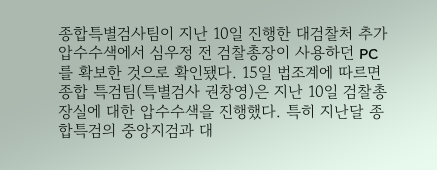종합특별검사팀이 지난 10일 진행한 대검찰처 추가 압수수색에서 심우정 전 검찰총장이 사용하던 PC를 확보한 것으로 확인됐다. 15일 법조계에 따르면 종합 특검팀(특별검사 권창영)은 지난 10일 검찰총장실에 대한 압수수색을 진행했다. 특히 지난달 종합특검의 중앙지검과 대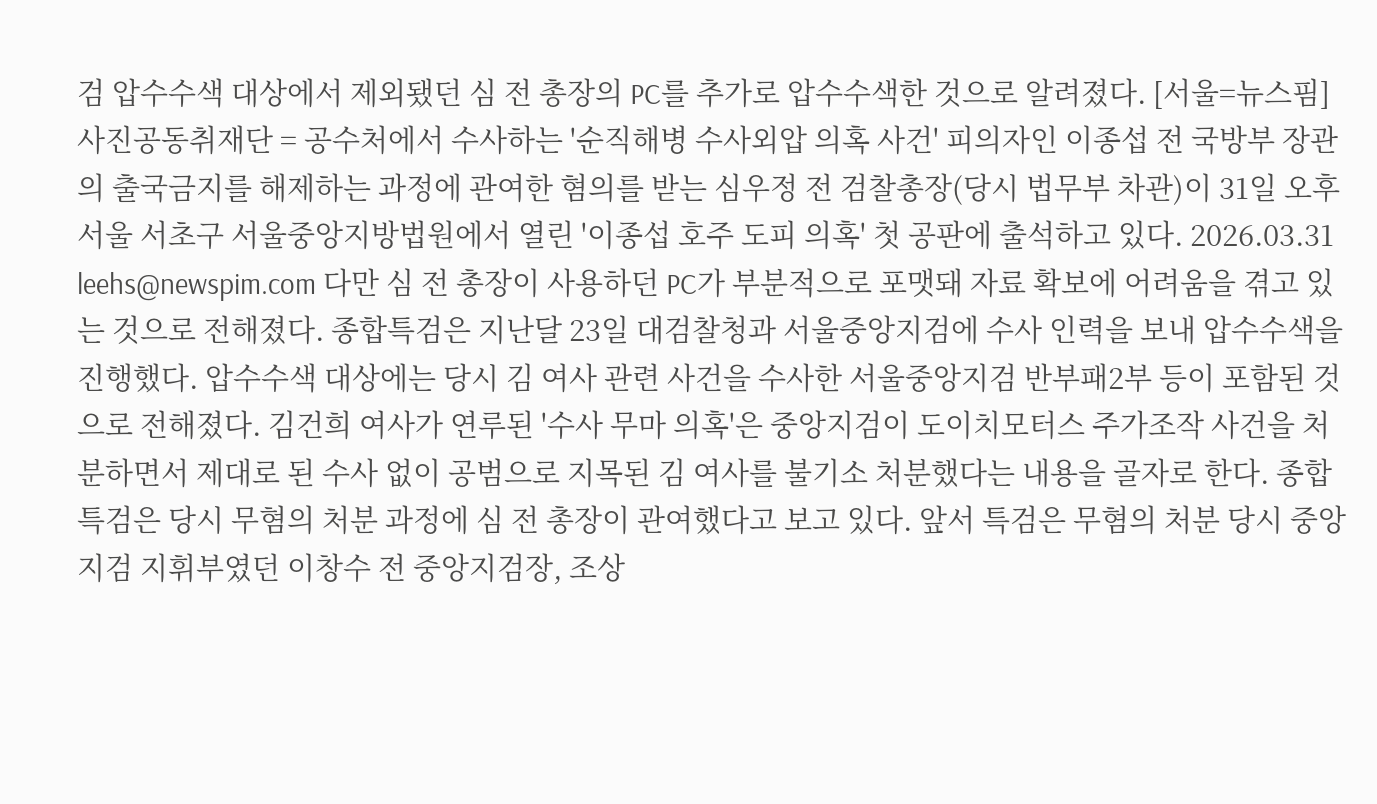검 압수수색 대상에서 제외됐던 심 전 총장의 PC를 추가로 압수수색한 것으로 알려졌다. [서울=뉴스핌] 사진공동취재단 = 공수처에서 수사하는 '순직해병 수사외압 의혹 사건' 피의자인 이종섭 전 국방부 장관의 출국금지를 해제하는 과정에 관여한 혐의를 받는 심우정 전 검찰총장(당시 법무부 차관)이 31일 오후 서울 서초구 서울중앙지방법원에서 열린 '이종섭 호주 도피 의혹' 첫 공판에 출석하고 있다. 2026.03.31 leehs@newspim.com 다만 심 전 총장이 사용하던 PC가 부분적으로 포맷돼 자료 확보에 어려움을 겪고 있는 것으로 전해졌다. 종합특검은 지난달 23일 대검찰청과 서울중앙지검에 수사 인력을 보내 압수수색을 진행했다. 압수수색 대상에는 당시 김 여사 관련 사건을 수사한 서울중앙지검 반부패2부 등이 포함된 것으로 전해졌다. 김건희 여사가 연루된 '수사 무마 의혹'은 중앙지검이 도이치모터스 주가조작 사건을 처분하면서 제대로 된 수사 없이 공범으로 지목된 김 여사를 불기소 처분했다는 내용을 골자로 한다. 종합특검은 당시 무혐의 처분 과정에 심 전 총장이 관여했다고 보고 있다. 앞서 특검은 무혐의 처분 당시 중앙지검 지휘부였던 이창수 전 중앙지검장, 조상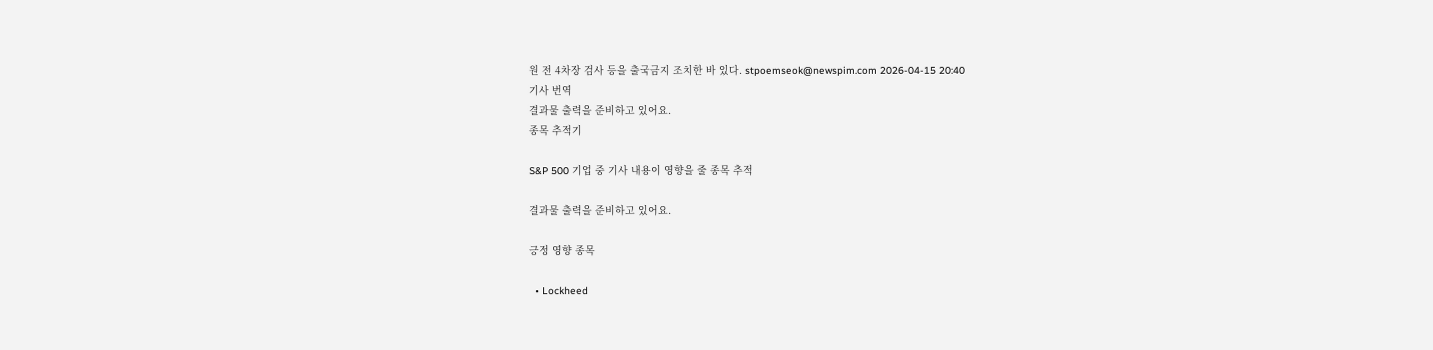원 전 4차장 검사 등을 출국금지 조치한 바 있다. stpoemseok@newspim.com 2026-04-15 20:40
기사 번역
결과물 출력을 준비하고 있어요.
종목 추적기

S&P 500 기업 중 기사 내용이 영향을 줄 종목 추적

결과물 출력을 준비하고 있어요.

긍정 영향 종목

  • Lockheed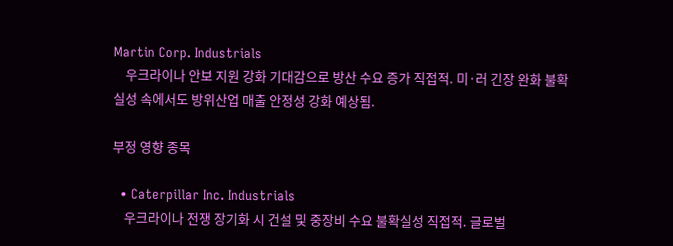Martin Corp. Industrials
    우크라이나 안보 지원 강화 기대감으로 방산 수요 증가 직접적. 미·러 긴장 완화 불확실성 속에서도 방위산업 매출 안정성 강화 예상됨.

부정 영향 종목

  • Caterpillar Inc. Industrials
    우크라이나 전쟁 장기화 시 건설 및 중장비 수요 불확실성 직접적. 글로벌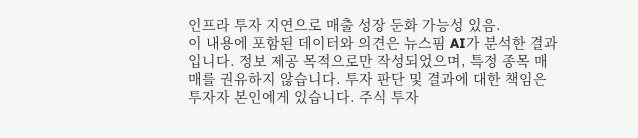인프라 투자 지연으로 매출 성장 둔화 가능성 있음.
이 내용에 포함된 데이터와 의견은 뉴스핌 AI가 분석한 결과입니다. 정보 제공 목적으로만 작성되었으며, 특정 종목 매매를 권유하지 않습니다. 투자 판단 및 결과에 대한 책임은 투자자 본인에게 있습니다. 주식 투자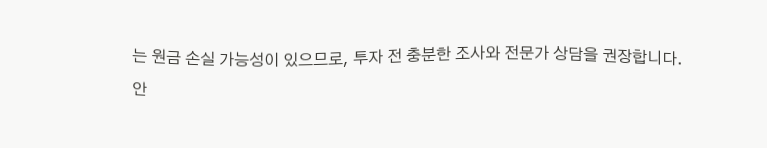는 원금 손실 가능성이 있으므로, 투자 전 충분한 조사와 전문가 상담을 권장합니다.
안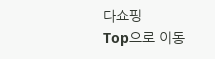다쇼핑
Top으로 이동